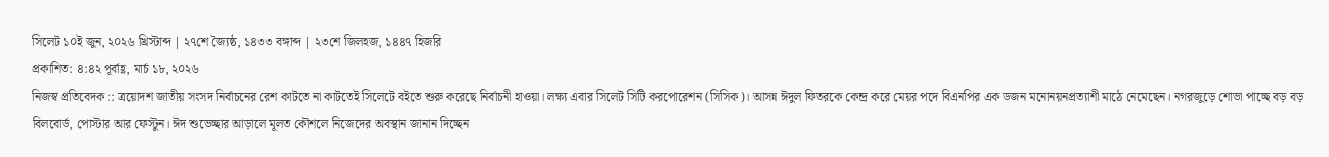সিলেট ১০ই জুন, ২০২৬ খ্রিস্টাব্দ | ২৭শে জ্যৈষ্ঠ, ১৪৩৩ বঙ্গাব্দ | ২৩শে জিলহজ, ১৪৪৭ হিজরি
প্রকাশিত: ৪:৪২ পূর্বাহ্ণ, মার্চ ১৮, ২০২৬
নিজস্ব প্রতিবেদক :: ত্রয়োদশ জাতীয় সংসদ নির্বাচনের রেশ কাটতে না কাটতেই সিলেটে বইতে শুরু করেছে নির্বাচনী হাওয়া। লক্ষ্য এবার সিলেট সিটি করপোরেশন (সিসিক)। আসন্ন ঈদুল ফিতরকে কেন্দ্র করে মেয়র পদে বিএনপির এক ডজন মনোনয়নপ্রত্যাশী মাঠে নেমেছেন। নগরজুড়ে শোভা পাচ্ছে বড় বড় বিলবোর্ড, পোস্টার আর ফেস্টুন। ঈদ শুভেচ্ছার আড়ালে মূলত কৌশলে নিজেদের অবস্থান জানান দিচ্ছেন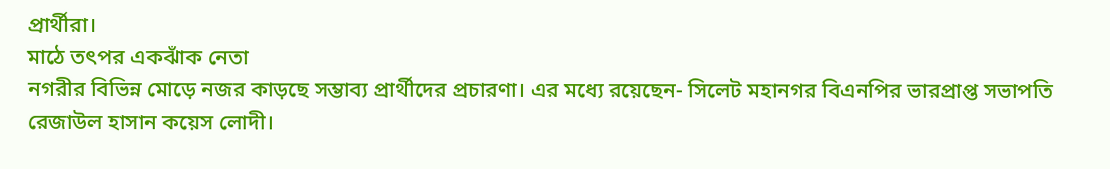প্রার্থীরা।
মাঠে তৎপর একঝাঁক নেতা
নগরীর বিভিন্ন মোড়ে নজর কাড়ছে সম্ভাব্য প্রার্থীদের প্রচারণা। এর মধ্যে রয়েছেন- সিলেট মহানগর বিএনপির ভারপ্রাপ্ত সভাপতি রেজাউল হাসান কয়েস লোদী।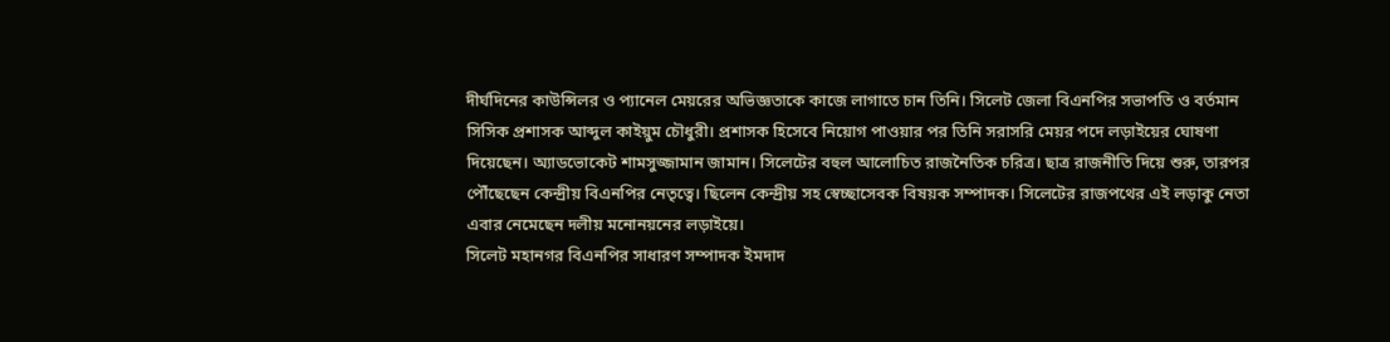দীর্ঘদিনের কাউন্সিলর ও প্যানেল মেয়রের অভিজ্ঞতাকে কাজে লাগাতে চান তিনি। সিলেট জেলা বিএনপির সভাপতি ও বর্তমান সিসিক প্রশাসক আব্দুল কাইয়ুম চৌধুরী। প্রশাসক হিসেবে নিয়োগ পাওয়ার পর তিনি সরাসরি মেয়র পদে লড়াইয়ের ঘোষণা দিয়েছেন। অ্যাডভোকেট শামসুজ্জামান জামান। সিলেটের বহুল আলোচিত রাজনৈতিক চরিত্র। ছাত্র রাজনীতি দিয়ে শুরু, তারপর পৌঁছেছেন কেন্দ্রীয় বিএনপির নেতৃত্বে। ছিলেন কেন্দ্রীয় সহ স্বেচ্ছাসেবক বিষয়ক সম্পাদক। সিলেটের রাজপথের এই লড়াকু নেতা এবার নেমেছেন দলীয় মনোনয়নের লড়াইয়ে।
সিলেট মহানগর বিএনপির সাধারণ সম্পাদক ইমদাদ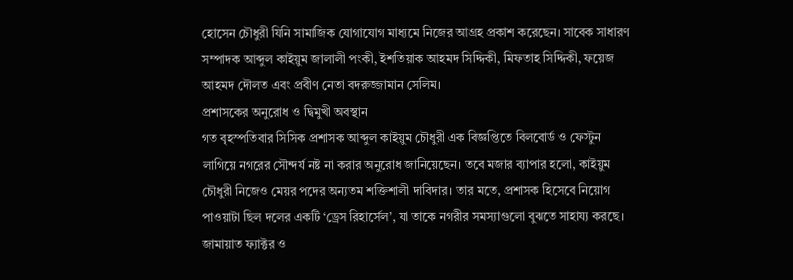হোসেন চৌধুরী যিনি সামাজিক যোগাযোগ মাধ্যমে নিজের আগ্রহ প্রকাশ করেছেন। সাবেক সাধারণ সম্পাদক আব্দুল কাইয়ুম জালালী পংকী, ইশতিয়াক আহমদ সিদ্দিকী, মিফতাহ সিদ্দিকী, ফয়েজ আহমদ দৌলত এবং প্রবীণ নেতা বদরুজ্জামান সেলিম।
প্রশাসকের অনুরোধ ও দ্বিমুখী অবস্থান
গত বৃহস্পতিবার সিসিক প্রশাসক আব্দুল কাইয়ুম চৌধুরী এক বিজ্ঞপ্তিতে বিলবোর্ড ও ফেস্টুন লাগিয়ে নগরের সৌন্দর্য নষ্ট না করার অনুরোধ জানিয়েছেন। তবে মজার ব্যাপার হলো, কাইয়ুম চৌধুরী নিজেও মেয়র পদের অন্যতম শক্তিশালী দাবিদার। তার মতে, প্রশাসক হিসেবে নিয়োগ পাওয়াটা ছিল দলের একটি ‘ড্রেস রিহার্সেল’, যা তাকে নগরীর সমস্যাগুলো বুঝতে সাহায্য করছে।
জামায়াত ফ্যাক্টর ও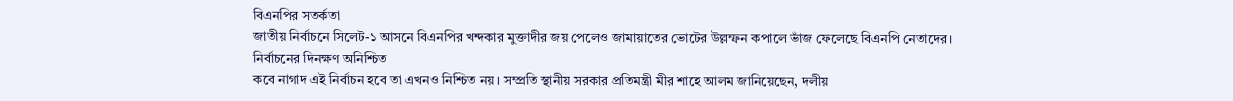বিএনপির সতর্কতা
জাতীয় নির্বাচনে সিলেট-১ আসনে বিএনপির খন্দকার মুক্তাদীর জয় পেলেও জামায়াতের ভোটের উল্লম্ফন কপালে ভাঁজ ফেলেছে বিএনপি নেতাদের।
নির্বাচনের দিনক্ষণ অনিশ্চিত
কবে নাগাদ এই নির্বাচন হবে তা এখনও নিশ্চিত নয়। সম্প্রতি স্থানীয় সরকার প্রতিমন্ত্রী মীর শাহে আলম জানিয়েছেন, দলীয়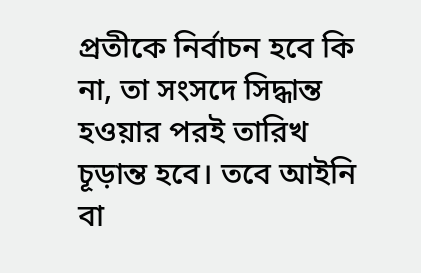প্রতীকে নির্বাচন হবে কি না, তা সংসদে সিদ্ধান্ত হওয়ার পরই তারিখ চূড়ান্ত হবে। তবে আইনি বা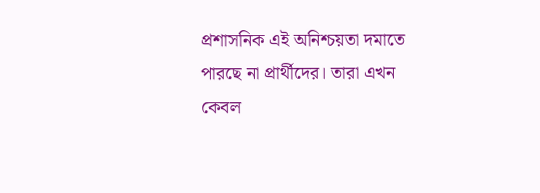প্রশাসনিক এই অনিশ্চয়তা দমাতে পারছে না প্রার্থীদের। তারা এখন কেবল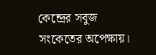কেন্দ্রের সবুজ সংকেতের অপেক্ষায়।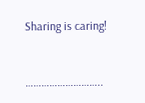Sharing is caring!


………………………..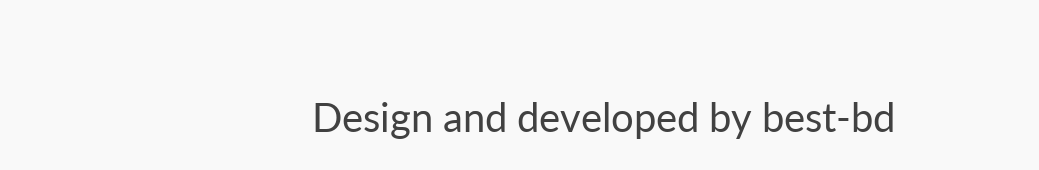Design and developed by best-bd